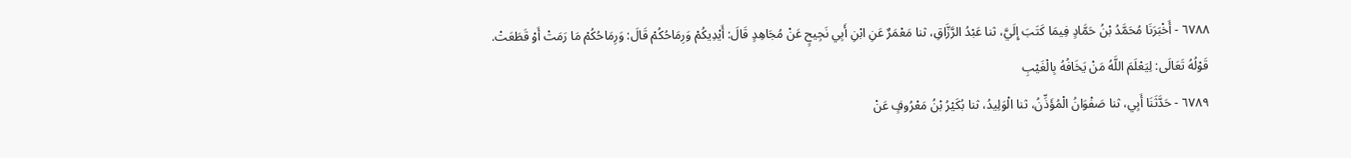٦٧٨٨ - أَخْبَرَنَا مُحَمَّدُ بْنُ حَمَّادٍ فِيمَا كَتَبَ إِلَيَّ، ثنا عَبْدُ الرَّزَّاقِ، ثنا مَعْمَرٌ عَنِ ابْنِ أَبِي نَجِيحٍ عَنْ مُجَاهِدٍ قَالَ: أَيْدِيكُمْ وَرِمَاحُكُمْ قَالَ: وَرِمَاحُكُمْ مَا رَمَتْ أَوْ قَطَعَتْ.
قَوْلُهُ تَعَالَى: لِيَعْلَمَ اللَّهُ مَنْ يَخَافُهُ بِالْغَيْبِ
٦٧٨٩ - حَدَّثَنَا أَبِي، ثنا صَفْوَانُ الْمُؤَذِّنُ، ثنا الْوَلِيدُ، ثنا بُكَيْرُ بْنُ مَعْرُوفٍ عَنْ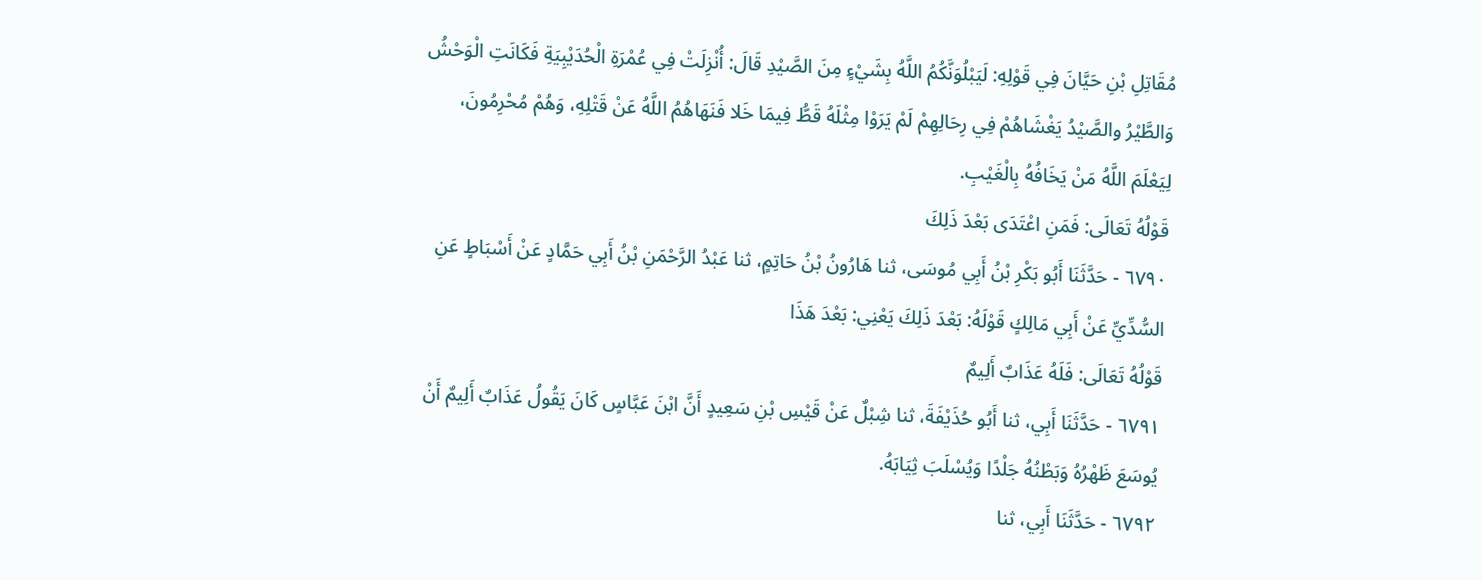مُقَاتِلِ بْنِ حَيَّانَ فِي قَوْلِهِ: لَيَبْلُوَنَّكُمُ اللَّهُ بِشَيْءٍ مِنَ الصَّيْدِ قَالَ: أُنْزِلَتْ فِي عُمْرَةِ الْحُدَيْبِيَةِ فَكَانَتِ الْوَحْشُ وَالطَّيْرُ والصَّيْدُ يَغْشَاهُمْ فِي رِحَالِهِمْ لَمْ يَرَوْا مِثْلَهُ قَطُّ فِيمَا خَلا فَنَهَاهُمُ اللَّهُ عَنْ قَتْلِهِ، وَهُمْ مُحْرِمُونَ، لِيَعْلَمَ اللَّهُ مَنْ يَخَافُهُ بِالْغَيْبِ.
قَوْلُهُ تَعَالَى: فَمَنِ اعْتَدَى بَعْدَ ذَلِكَ
٦٧٩٠ - حَدَّثَنَا أَبُو بَكْرِ بْنُ أَبِي مُوسَى، ثنا هَارُونُ بْنُ حَاتِمٍ، ثنا عَبْدُ الرَّحْمَنِ بْنُ أَبِي حَمَّادٍ عَنْ أَسْبَاطٍ عَنِ السُّدِّيِّ عَنْ أَبِي مَالِكٍ قَوْلَهُ: بَعْدَ ذَلِكَ يَعْنِي: بَعْدَ هَذَا
قَوْلُهُ تَعَالَى: فَلَهُ عَذَابٌ أَلِيمٌ
٦٧٩١ - حَدَّثَنَا أَبِي، ثنا أَبُو حُذَيْفَةَ، ثنا شِبْلٌ عَنْ قَيْسِ بْنِ سَعِيدٍ أَنَّ ابْنَ عَبَّاسٍ كَانَ يَقُولُ عَذَابٌ أَلِيمٌ أَنْ يُوسَعَ ظَهْرُهُ وَبَطْنُهُ جَلْدًا وَيُسْلَبَ ثِيَابَهُ.
٦٧٩٢ - حَدَّثَنَا أَبِي، ثنا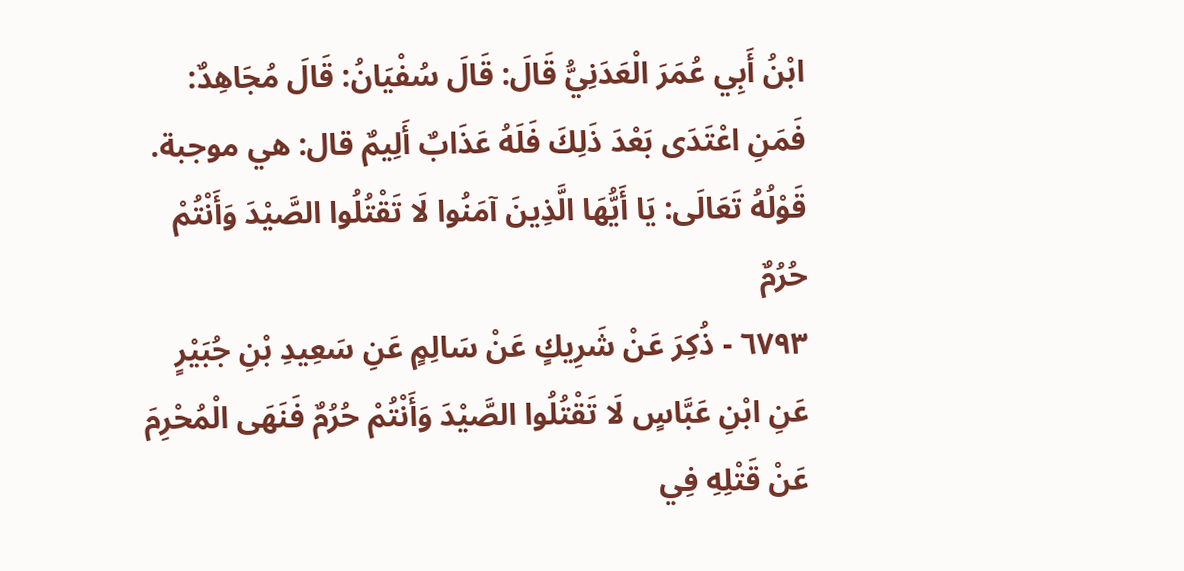ابْنُ أَبِي عُمَرَ الْعَدَنِيُّ قَالَ: قَالَ سُفْيَانُ: قَالَ مُجَاهِدٌ:
فَمَنِ اعْتَدَى بَعْدَ ذَلِكَ فَلَهُ عَذَابٌ أَلِيمٌ قال: هي موجبة.
قَوْلُهُ تَعَالَى: يَا أَيُّهَا الَّذِينَ آمَنُوا لَا تَقْتُلُوا الصَّيْدَ وَأَنْتُمْ حُرُمٌ
٦٧٩٣ - ذُكِرَ عَنْ شَرِيكٍ عَنْ سَالِمٍ عَنِ سَعِيدِ بْنِ جُبَيْرٍ عَنِ ابْنِ عَبَّاسٍ لَا تَقْتُلُوا الصَّيْدَ وَأَنْتُمْ حُرُمٌ فَنَهَى الْمُحْرِمَ عَنْ قَتْلِهِ فِي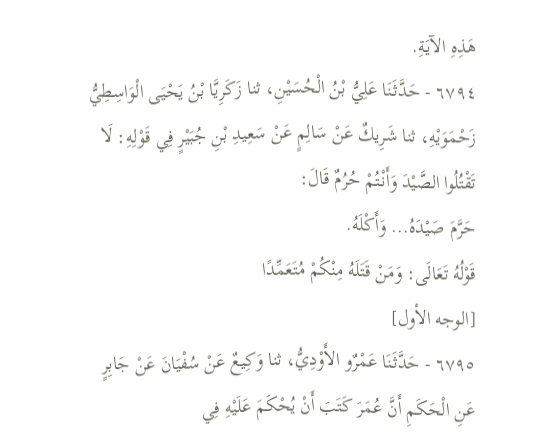هَذِهِ الآيَةِ.
٦٧٩٤ - حَدَّثَنَا عَلِيُّ بْنُ الْحُسَيْنِ، ثنا زَكَرِيَّا بْنُ يَحْيَى الْوَاسِطِيُّ زَحْمَوَيْهِ، ثنا شَرِيكٌ عَنْ سَالِمٍ عَنْ سَعِيدِ بْنِ جُبَيْرٍ فِي قَوْلِهِ: لَا تَقْتُلُوا الصَّيْدَ وَأَنْتُمْ حُرُمٌ قَالَ:
حَرَّمَ صَيْدَهُ... وَأَكْلَهُ.
قَوْلُهُ تَعَالَى: وَمَنْ قَتَلَهُ مِنْكُمْ مُتَعَمِّدًا
[الوجه الأول]
٦٧٩٥ - حَدَّثَنَا عَمْرٌو الأَوْدِيُّ، ثنا وَكِيعٌ عَنْ سُفْيَانَ عَنْ جَابِرٍ عَنِ الْحَكَمِ أَنَّ عُمَرَ كَتَبَ أَنْ يُحْكَمَ عَلَيْهِ فِي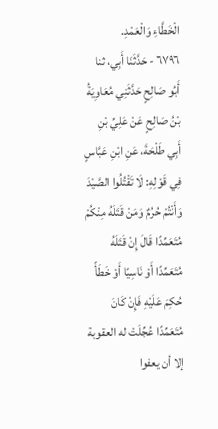الْخَطَّاءِ وَالْعَمْدِ.
٦٧٩٦ - حَدَّثَنَا أَبِي، ثنا أَبُو صَالِحٍ حَدَّثَنِي مُعَاوِيَةُ بْنُ صَالِحٍ عَنْ عَلِيِّ بْنِ أَبِي طَلْحَةَ، عَنِ ابْنِ عَبَّاسٍ فِي قَوْلِهِ: لَا تَقْتُلُوا الصَّيْدَ وَأَنْتُمْ حُرُمٌ وَمَنْ قَتَلَهُ مِنْكُمْ مُتَعَمِّدًا قَالَ إِنْ قَتَلَهُ مُتَعَمِّدًا أَوْ نَاسِيًا أَوْ خَطَأً حُكِمَ عَلَيْهِ فَإِنْ كَانَ مُتَعَمِّدًا عُجِّلَتْ له العقوبة إلا أن يعفوا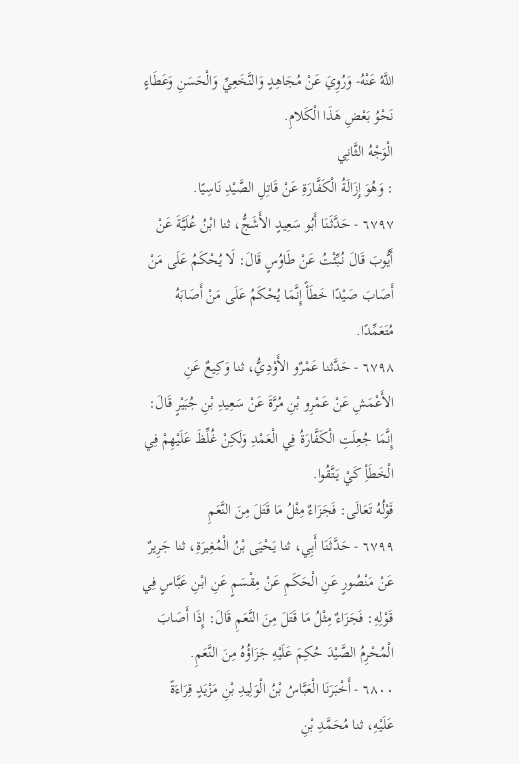اللَّهُ عَنْهُ- وَرُوِيَ عَنْ مُجَاهِدٍ وَالنَّخَعِيِّ وَالْحَسَنِ وَعَطَاءٍ نَحْوُ بَعْضِ هَذَا الْكَلامِ.
الْوَجْهُ الثَّانِي
: وَهُوَ إِزَالَةُ الْكَفَّارَةِ عَنْ قَاتِلِ الصَّيْدِ نَاسِيًا.
٦٧٩٧ - حَدَّثَنَا أَبُو سَعِيدٍ الأَشَجُّ، ثنا ابْنُ عُلَيَّةَ عَنْ أَيُّوبَ قَالَ نُبِّئْتُ عَنْ طَاوُسٍ قَالَ: لَا يُحْكَمُ عَلَى مَنْ أَصَابَ صَيْدًا خَطَأً إِنَّمَا يُحْكَمُ عَلَى مَنْ أَصَابَهُ مُتَعَمِّدًا.
٦٧٩٨ - حَدَّثنا عَمْرٌو الأَوْدِيُّ، ثنا وَكِيعٌ عَنِ الأَعْمَشِ عَنْ عَمْرِو بْنِ مُرَّةَ عَنْ سَعِيدِ بْنِ جُبَيْرٍ قَالَ: إِنَّمَا جُعِلَتِ الْكَفَّارَةُ فِي الْعَمْدِ وَلَكِنْ غُلِّظَ عَلَيْهِمْ فِي الْخَطَأِ كَيْ يَتَّقُوا.
قَوْلُهُ تَعَالَى: فَجَزَاءٌ مِثْلُ مَا قَتَلَ مِنَ النَّعَمِ
٦٧٩٩ - حَدَّثَنَا أَبِي، ثنا يَحْيَى بْنُ الْمُغِيرَةِ، ثنا جَرِيرٌ عَنْ مَنْصُورٍ عَنِ الْحَكَمِ عَنْ مِقْسَمٍ عَنِ ابْنِ عَبَّاسٍ فِي قَوْلِهِ: فَجَزَاءٌ مِثْلُ مَا قَتَلَ مِنَ النَّعَمِ قَالَ: إِذَا أَصَابَ الْمُحْرِمُ الصَّيْدَ حُكِمَ عَلَيْهِ جَزَاؤُهُ مِنَ النَّعَمِ.
٦٨٠٠ - أَخْبَرَنَا الْعَبَّاسُ بْنُ الْوَلِيدِ بْنِ مَزْيَدٍ قِرَاءَةً عَلَيْهِ، ثنا مُحَمَّدِ بْنِ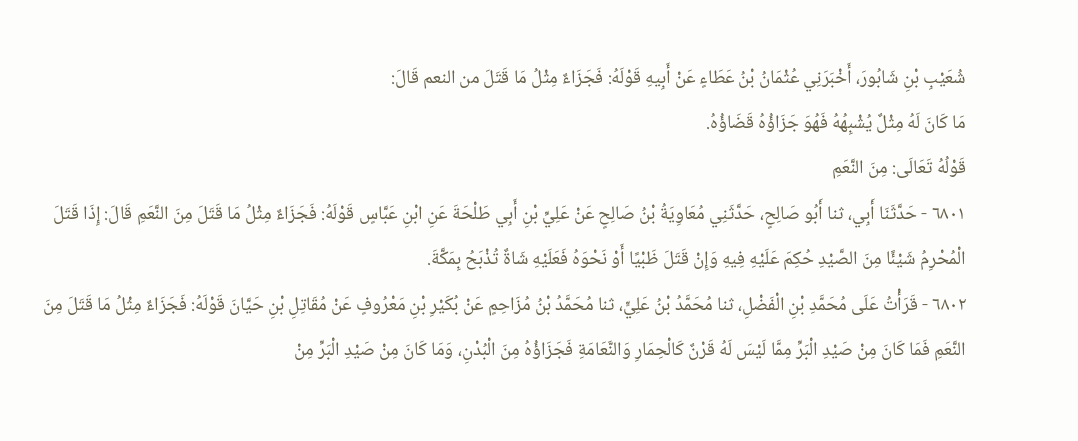شُعَيْبِ بْنِ شَابُورَ، أَخْبَرَنِي عُثْمَانُ بْنُ عَطَاءٍ عَنْ أَبِيهِ قَوْلَهُ: فَجَزَاءٌ مِثْلُ مَا قَتَلَ من النعم قَالَ:
مَا كَانَ لَهُ مِثْلٌ يُشْبِهُهُ فَهُوَ جَزَاؤُهُ قَضَاؤُهُ.
قَوْلُهُ تَعَالَى: مِنَ النَّعَمِ
٦٨٠١ - حَدَّثَنَا أَبِي، ثنا أَبُو صَالِحٍ، حَدَّثَنِي مُعَاوِيَةُ بْنُ صَالِحٍ عَنْ عَلِيِّ بْنِ أَبِي طَلْحَةَ عَنِ ابْنِ عَبَّاسٍ قَوْلَهُ: فَجَزَاءٌ مِثْلُ مَا قَتَلَ مِنَ النَّعَمِ قَالَ: إِذَا قَتَلَ الْمُحْرِمُ شَيْئًا مِنَ الصَّيْدِ حُكِمَ عَلَيْهِ فِيهِ وَإِنْ قَتَلَ ظَبْيًا أَوْ نَحْوَهُ فَعَلَيْهِ شَاةٌ تُذْبَحُ بِمَكَّةَ.
٦٨٠٢ - قَرَأْتُ عَلَى مُحَمَّدِ بْنِ الْفَضْلِ، ثنا مُحَمَّدُ بْنُ عَلِيٍّ، ثنا مُحَمَّدُ بْنُ مُزَاحِمٍ عَنْ بُكَيْرِ بْنِ مَعْرُوفٍ عَنْ مُقَاتِلِ بْنِ حَيَّانَ قَوْلَهُ: فَجَزَاءٌ مِثْلُ مَا قَتَلَ مِنَ النَّعَمِ فَمَا كَانَ مِنْ صَيْدِ الْبَرِّ مِمَّا لَيْسَ لَهُ قَرْنٌ كَالْحِمَارِ وَالنَّعَامَةِ فَجَزَاؤُهُ مِنَ الْبُدْنِ، وَمَا كَانَ مِنْ صَيْدِ الْبَرِّ مِنْ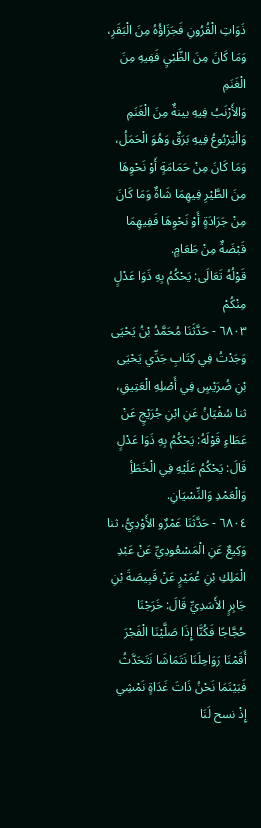ذَوَاتِ الْقُرُونِ فَجَزَاؤُهُ مِنَ الْبَقَرِ، وَمَا كَانَ مِنَ الظَّبْيِ فَفِيهِ مِنَ الْغَنَمِ
وَالأَرْنَبُ فِيهِ بينةٌ مِنَ الْغَنَمِ وَالْيَرْبُوعُ فِيهِ بَرَقٌ وَهُوَ الْحَمَلُ، وَمَا كَانَ مِنْ حَمَامَةٍ أَوْ نَحْوِهَا مِنَ الطَّيْرِ فِيهِمَا شَاةٌ وَمَا كَانَ مِنْ جَرَادَةٍ أَوْ نَحْوِهَا فَفِيهِمَا قَبْضَةٌ مِنْ طَعَامٍ.
قَوْلُهُ تَعَالَى: يَحْكُمُ بِهِ ذَوَا عَدْلٍ مِنْكُمْ
٦٨٠٣ - حَدَّثَنَا مُحَمَّدُ بْنُ يَحْيَى وَجَدْتُ فِي كِتَابِ جَدِّي يَحْيَى بْنِ ضُرَيْسٍ فِي أَصْلِهِ الْعَتِيقِ، ثنا سُفْيَانُ عَنِ ابْنِ جُرَيْجٍ عَنْ عَطَاءٍ قَوْلَهُ: يَحْكُمُ بِهِ ذَوَا عَدْلٍ قَالَ: يَحْكُمُ عَلَيْهِ فِي الْخَطَأِ وَالْعَمْدِ وَالنِّسْيَانِ.
٦٨٠٤ - حَدَّثَنَا عَمْرٌو الأَوْدِيُّ، ثنا وَكِيعٌ عَنِ الْمَسْعُودِيِّ عَنْ عَبْدِ الْمَلِكِ بْنِ عُمَيْرٍ عَنْ قَبِيصَةَ بْنِ جَابِرٍ الأَسَدِيِّ قَالَ: خَرَجْنَا حُجَّاجًا فَكُنَّا إِذَا صَلَّيْنَا الْفَجْرَ أَقَمْنَا رَوَاحِلَنَا نَتَمَاشَا نَتَحَدَّثُ فَبَيْنَمَا نَحْنُ ذَاتَ غَدَاةٍ نَمْشِي إِذْ نسح لَنَا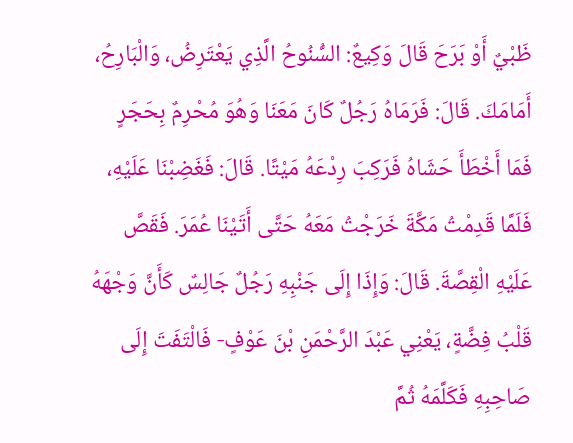ظَبْيٌ أَوْ بَرَحَ قَالَ وَكِيعٌ: السُّنُوحُ الَّذِي يَعْتَرِضُ، وَالْبَارِحُ، أَمَامَكَ. قَالَ: فَرَمَاهُ رَجُلٌ كَانَ مَعَنَا وَهُوَ مُحْرِمٌ بِحَجَرٍ فَمَا أَخْطَأَ حَشَاهُ فَرَكِبَ رِدْعَهُ مَيْتًا. قَالَ: فَغَضِبْنَا عَلَيْهِ، فَلَمَّا قَدِمْتُ مَكَّةَ خَرَجْتُ مَعَهُ حَتَّى أَتَيْنَا عُمَرَ. فَقَصَّ عَلَيْهِ الْقِصَّةَ. قَالَ: وَإِذَا إِلَى جَنْبِهِ رَجُلٌ جَالِسٌ كَأَنَّ وَجْهَهُ قَلْبُ فِضَّةٍ، يَعْنِي عَبْدَ الرَّحْمَنِ بْنَ عَوْفٍ- فَالْتَفَتَ إِلَى صَاحِبِهِ فَكَلَّمَهُ ثُمَّ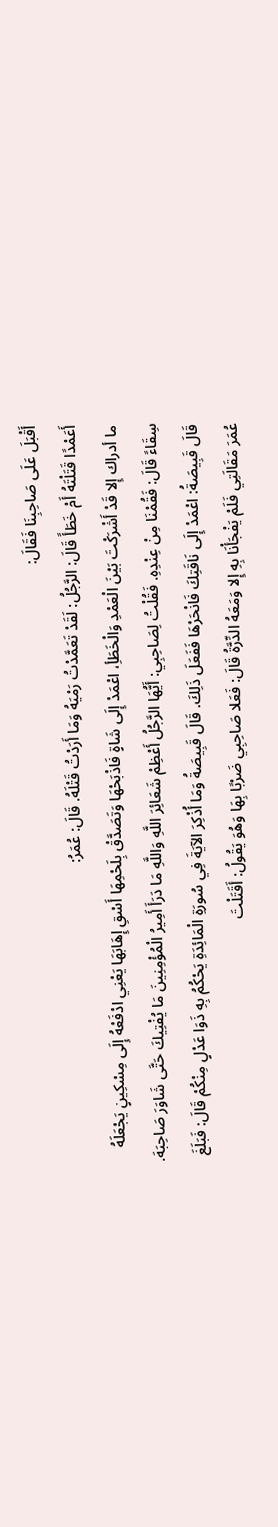أَقْبَلَ عَلَى صَاحِبِنَا فَقَالَ:
أَعَمْدًا قَتَلْتَهُ أَمْ خَطَأً قَالَ: الرَّجُلُ: لَقَدْ تَعَمَّدْتُ رَمْيَهُ وَمَا أَرَدْتُ قَتْلَهُ. قَالَ: عُمَرُ:
ما أدراك إِلا قَدْ أَشْرَكْتَ بَيْنَ الْعَمْدِ وَالْخَطَأِ، اعْمَدْ إِلَى شَاةٍ فَاذْبَحْهَا وَتَصَدَّقْ بِلَحْمِهَا أَسْقِ إِهَابَهَا يَعْنِي ادْفَعْهُ إِلَى مِسْكِينٍ يَجْعَلَهُ سِقَاءً قَالَ: فَقُمْنَا مِنْ عِنْدِهِ. فَقُلْتُ لِصَاحِبِي: أَيُّهَا الرَّجُلُ أَعْظِمْ شَعَائِرَ اللَّهِ وَاللَّهِ مَا دَرَأَ أَمِيرُ الْمُؤْمِنِينَ مَا يُفْتِيكَ حَتَّى شَاوَرَ صَاحِبَهَ. قَالَ قَبِيصَةُ: اعْمَدْ إِلَى نَاقَتِكَ فَانْحَرْهَا فَفَعَلَ ذَلِكَ. قَالَ قَبِيصَةُ وَمَا أُذْكِرَ الآيَةَ فِي سُورَةِ الْمَائِدَةِ يَحْكُمُ بِهِ ذَوَا عَدْلٍ مِنْكُمْ قَالَ: فَبَلَغَ عُمَرَ مَقَالَتِي فَلَمْ يَفْجَأْنَا بِهِ إِلا وَمَعَهُ الدِّرَّةُ قَالَ: فَعَلا صَاحِبِي ضَرْبًا بِهَا وَهُوَ يَقُولُ: أَقَتَلْتَ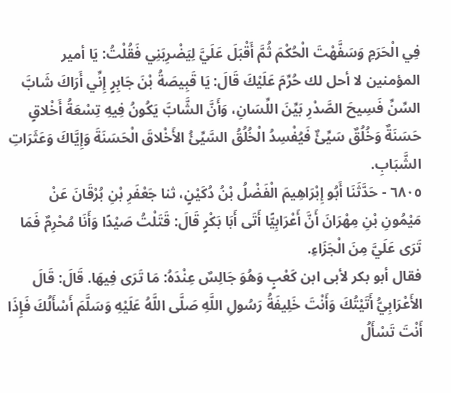فِي الْحَرَمِ وَسَفَّهْتَ الْحُكْمَ ثُمَّ أَقْبَلَ عَلَيَّ لِيَضْرِبَنِي فَقُلْتُ: يَا أمير المؤمنين لا أحل لك حُرِّمَ عَلَيْكَ قَالَ: يَا قَبِيصَةُ بْنَ جَابِرٍ إِنِّي أَرَاكَ شَابَّ السِّنِّ فَسِيحَ الصَّدْرِ بَيِّنَ اللِّسَانِ، وَأَنَّ الشَّابَّ يَكُونُ فِيهِ تِسْعَةُ أَخْلاقٍ حَسَنَةٌ وَخُلُقٌ سَيِّئٌ فَيُفْسِدُ الْخُلُقُ السَّيِّئُ الأَخْلاقَ الْحَسَنَةَ وَإِيَّاكَ وَعَثَرَاتِ الشَّبَابِ.
٦٨٠٥ - حَدَّثَنَا أَبُو إِبْرَاهِيمَ الْفَضْلُ بْنُ دُكَيْنٍ، ثنا جَعْفَرِ بْنِ بُرْقَانَ عَنْ مَيْمُونِ بْنِ مِهْرَانَ أَنَّ أَعْرَابِيًّا أَتَى أَبَا بَكْرٍ قَالَ: قَتَلْتُ صَيْدًا وَأَنَا مُحْرِمٌ فَمَا تَرَى عَلَيَّ مِنَ الْجَزَاءِ.
فقال أبو بكر لأبى ابن كَعْبٍ وَهُوَ جَالِسٌ عِنْدَهُ: مَا تَرَى فِيهَا. قَالَ: قَالَ الأَعْرَابِيُّ أَتَيْتُكَ وَأَنْتَ خَلِيفَةُ رَسُولِ اللَّهِ صَلَّى اللَّهُ عَلَيْهِ وَسَلَّمَ أَسْأَلُكَ فَإِذَا أَنْتَ تَسْأَلُ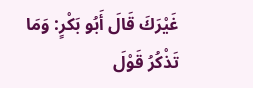غَيْرَكَ قَالَ أَبُو بَكْرٍ: وَمَا تَذْكُرُ قَوْلَ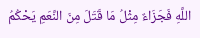اللَّهِ فَجَزَاءٌ مِثْلُ مَا قَتَلَ مِنَ النَّعَمِ يَحْكُمُ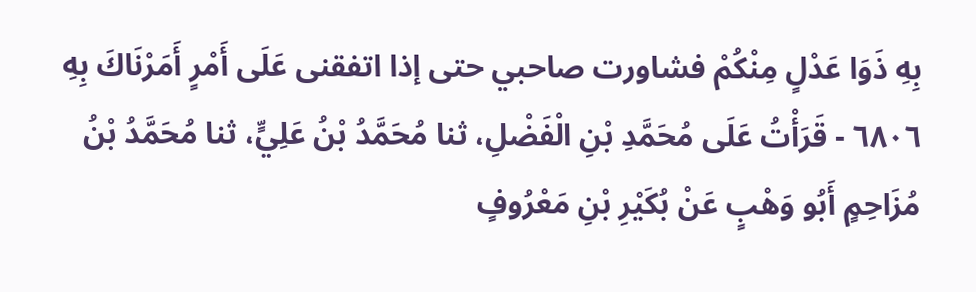بِهِ ذَوَا عَدْلٍ مِنْكُمْ فشاورت صاحبي حتى إذا اتفقنى عَلَى أَمْرٍ أَمَرْنَاكَ بِهِ
٦٨٠٦ - قَرَأْتُ عَلَى مُحَمَّدِ بْنِ الْفَضْلِ، ثنا مُحَمَّدُ بْنُ عَلِيٍّ، ثنا مُحَمَّدُ بْنُ مُزَاحِمٍ أَبُو وَهْبٍ عَنْ بُكَيْرِ بْنِ مَعْرُوفٍ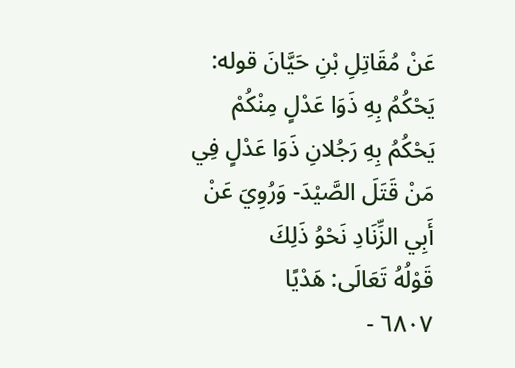عَنْ مُقَاتِلِ بْنِ حَيَّانَ قوله: يَحْكُمُ بِهِ ذَوَا عَدْلٍ مِنْكُمْ يَحْكُمُ بِهِ رَجُلانِ ذَوَا عَدْلٍ فِي مَنْ قَتَلَ الصَّيْدَ- وَرُوِيَ عَنْ أَبِي الزِّنَادِ نَحْوُ ذَلِكَ
قَوْلُهُ تَعَالَى: هَدْيًا
٦٨٠٧ -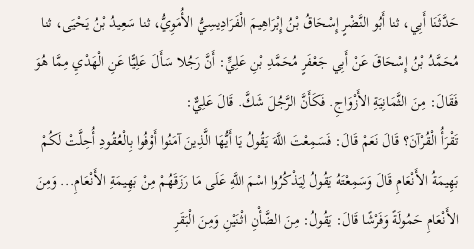حَدَّثَنَا أَبِي، ثنا أَبُو النَّضْرٍ إِسْحَاقُ بْنُ إِبْرَاهِيمَ الْفَرَادِيسِيُّ الأُمَوِيُّ، ثنا سَعِيدُ بْنُ يَحْيَى، ثنا مُحَمَّدُ بْنُ إِسْحَاقَ عَنْ أَبِي جَعْفَرٍ مُحَمَّدِ بْنِ عَلِيٍّ: أَنَّ رَجُلا سَأَلَ عَلِيًّا عَنِ الْهَدْيِ مِمَّا هُوَ فَقَالَ: مِنَ الثَّمَانِيَةِ الأَزْوَاجِ. فَكَأَنَّ الرَّجُلَ شَكَّ. قَالَ عَلِيٌّ:
تَقْرَأُ الْقُرْآنَ؟ قَالَ نَعَمْ قَالَ: فَسَمِعْتَ اللَّهَ يَقُولُ يَا أَيُّهَا الَّذِينَ آمَنُوا أَوْفُوا بِالْعُقُودِ أُحِلَّتْ لَكُمْ بَهِيمَةُ الأَنْعَامِ قَالَ وَسَمِعْتَهُ يَقُولُ لِيَذْكُرُوا اسْمَ اللَّهِ عَلَى مَا رَزَقَهُمْ مِنْ بَهِيمَةِ الأَنْعَامِ... وَمِنَ الأَنْعَامِ حَمُولَةً وَفَرْشًا قَالَ: يَقُولُ: مِنَ الضَّأْنِ اثْنَيْنِ وَمِنَ الْبَقَرِ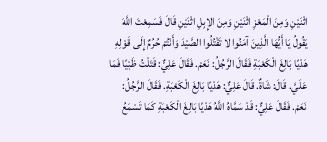اثْنَيْنِ وَمِنَ الْمَعْزِ اثْنَيْنِ وَمِنَ الإِبِلِ اثْنَيْنِ قَالَ فَسَمِعْتَ اللَّهَ يَقُولُ يَا أَيُّهَا الَّذِينَ آمَنُوا لا تَقْتُلُوا الصَّيْدَ وَأَنْتُمْ حُرُمٌ إِلَى قَوْلِهِ هَدْيًا بَالِغَ الْكَعْبَةِ فَقَالَ الرَّجُلُ: نَعَمْ. فَقَالَ عَلِيٌّ: قَتَلْتُ ظَبْيًا فَمَا عَلَيَّ. قَالَ: شَاةٌ. قَالَ عَلِيٌّ: هَدْيًا بَالِغَ الْكَعْبَةِ. فَقَالَ الرَّجُلُ:
نَعَمْ. فَقَالَ عَلِيٌّ: قَدْ سَمَّاهُ اللَّهُ هَدْيًا بَالِغَ الْكَعْبَةِ كَمَا تَسْمَعُ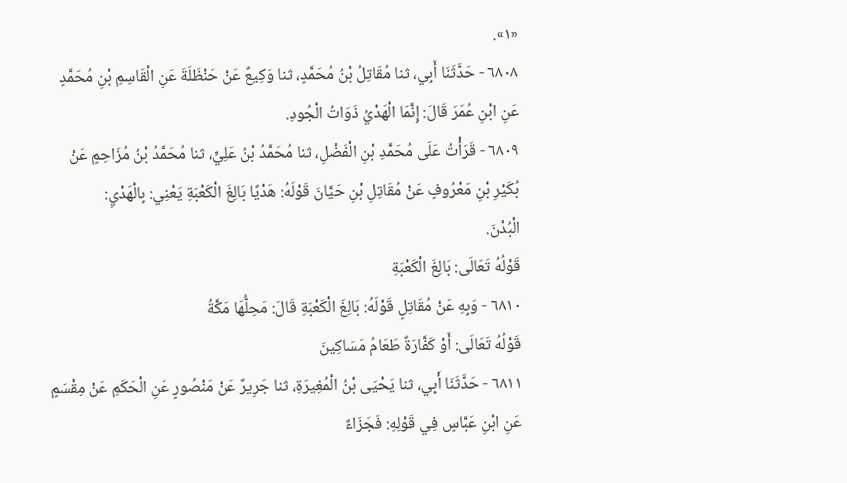«١».
٦٨٠٨ - حَدَّثَنَا أَبِي، ثنا مُقَاتِلُ بْنُ مُحَمَّدٍ، ثنا وَكِيعٌ عَنْ حَنْظَلَةَ عَنِ الْقَاسِمِ بْنِ مُحَمَّدٍ عَنِ ابْنِ عُمَرَ قَالَ: إِنَّمَا الْهَدْيُ ذَوَاتُ الْجُودِ.
٦٨٠٩ - قَرَأْتُ عَلَى مُحَمَّدِ بْنِ الْفَضْلِ، ثنا مُحَمَّدُ بْنُ عَلِيٍّ، ثنا مُحَمَّدُ بْنُ مُزَاحِمٍ عَنْ بُكَيْرِ بْنِ مَعْرُوفٍ عَنْ مُقَاتِلِ بْنِ حَيَّانَ قَوْلَهُ: هَدْيًا بَالِغَ الْكَعْبَةِ يَعْنِي: بِالْهَدْيِ:
الْبُدْنَ.
قَوْلُهُ تَعَالَى: بَالِغَ الْكَعْبَةِ
٦٨١٠ - وَبِهِ عَنْ مُقَاتِلٍ قَوْلَهُ: بَالِغَ الْكَعْبَةِ قَالَ: مَحِلُّهَا مَكَّةُ
قَوْلُهُ تَعَالَى: أَوْ كَفَّارَةٌ طَعَامُ مَسَاكِينَ
٦٨١١ - حَدَّثَنَا أَبِي، ثنا يَحْيَى بْنُ الْمُغِيرَةِ، ثنا جَرِيرٌ عَنْ مَنْصُورٍ عَنِ الْحَكَمِ عَنْ مِقْسَمٍ عَنِ ابْنِ عَبَّاسٍ فِي قَوْلِهِ: فَجَزَاءٌ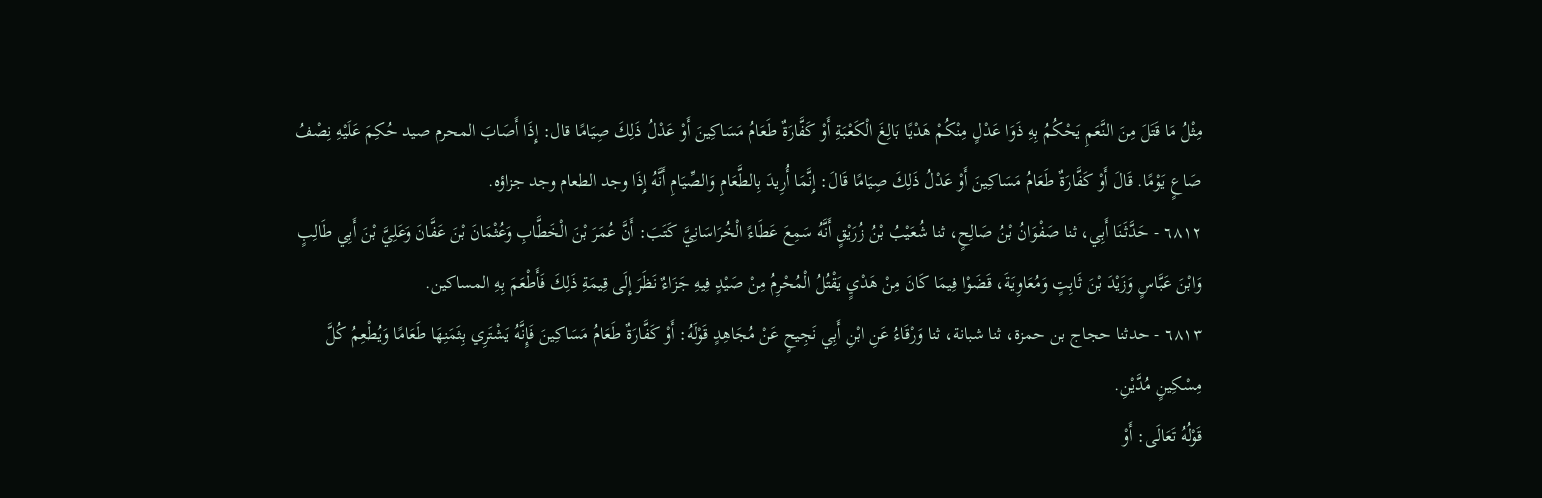مِثْلُ مَا قَتَلَ مِنَ النَّعَمِ يَحْكُمُ بِهِ ذَوَا عَدْلٍ مِنْكُمْ هَدْيًا بَالِغَ الْكَعْبَةِ أَوْ كَفَّارَةٌ طَعَامُ مَسَاكِينَ أَوْ عَدْلُ ذَلِكَ صِيَامًا قال: إِذَا أَصَابَ المحرم صيد حُكِمَ عَلَيْهِ نِصْفُ صَاعٍ يَوْمًا. قَالَ أَوْ كَفَّارَةٌ طَعَامُ مَسَاكِينَ أَوْ عَدْلُ ذَلِكَ صِيَامًا قَالَ: إِنَّمَا أُرِيدَ بِالطَّعَامِ وَالصِّيَامِ أَنَّهُ إِذَا وجد الطعام وجد جزاؤه.
٦٨١٢ - حَدَّثَنَا أَبِي، ثنا صَفْوَانُ بْنُ صَالِحٍ، ثنا شُعَيْبُ بْنُ زُرَيْقٍ أَنَّهُ سَمِعَ عَطَاءً الْخُرَاسَانِيَّ كَتَبَ: أَنَّ عُمَرَ بْنَ الْخَطَّابِ وَعُثْمَانَ بْنَ عَفَّانَ وَعَلِيَّ بْنَ أَبِي طَالِبٍ وَابْنَ عَبَّاسٍ وَزَيْدَ بْنَ ثَابِتٍ وَمُعَاوِيَةَ، قَضَوْا فِيمَا كَانَ مِنْ هَدْيٍ يَقْتُلُ الْمُحْرِمُ مِنْ صَيْدٍ فِيهِ جَزَاءٌ نَظَرَ إِلَى قِيمَةِ ذَلِكَ فَأَطْعَمَ بِهِ المساكين.
٦٨١٣ - حدثنا حجاج بن حمزة، ثنا شبانة، ثنا وَرْقَاءُ عَنِ ابْنِ أَبِي نَجِيحٍ عَنْ مُجَاهِدٍ قَوْلَهُ: أَوْ كَفَّارَةٌ طَعَامُ مَسَاكِينَ فَإِنَّهُ يَشْتَرِي بِثَمَنِهَا طَعَامًا وَيُطْعِمُ كُلَّ مِسْكِينٍ مُدَّيْنِ.
قَوْلُهُ تَعَالَى: أَوْ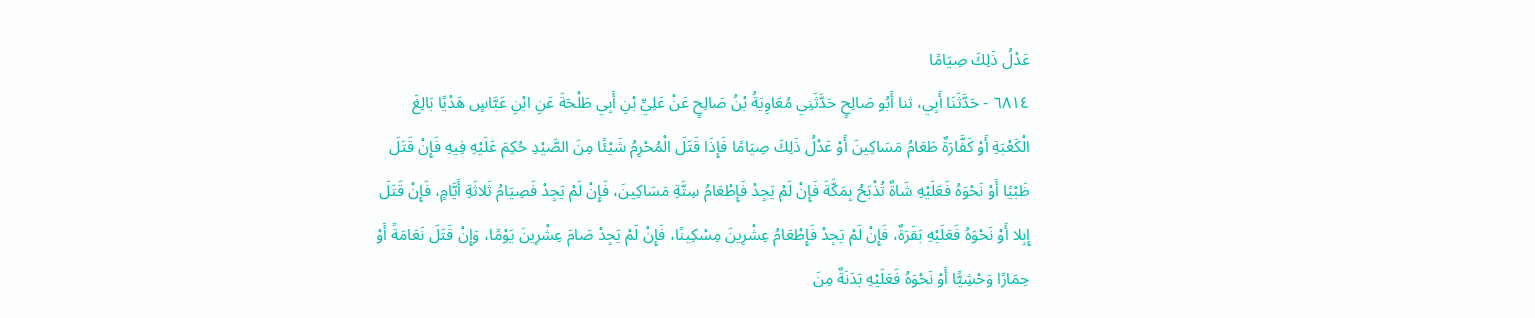عَدْلُ ذَلِكَ صِيَامًا
٦٨١٤ - حَدَّثَنَا أَبِي، ثنا أَبُو صَالِحٍ حَدَّثَنِي مُعَاوِيَةُ بْنُ صَالِحٍ عَنْ عَلِيِّ بْنِ أَبِي طَلْحَةَ عَنِ ابْنِ عَبَّاسٍ هَدْيًا بَالِغَ الْكَعْبَةِ أَوْ كَفَّارَةٌ طَعَامُ مَسَاكِينَ أَوْ عَدْلُ ذَلِكَ صِيَامًا فَإِذَا قَتَلَ الْمُحْرِمُ شَيْئًا مِنَ الصَّيْدِ حُكِمَ عَلَيْهِ فِيهِ فَإِنْ قَتَلَ ظَبْيًا أَوْ نَحْوَهُ فَعَلَيْهِ شَاةٌ تُذْبَحُ بِمَكَّةَ فَإِنْ لَمْ يَجِدْ فَإِطْعَامُ سِتَّةِ مَسَاكِينَ، فَإِنْ لَمْ يَجِدْ فَصِيَامُ ثَلاثَةِ أَيَّامٍ، فَإِنْ قَتَلَ إِبِلا أَوْ نَحْوَهُ فَعَلَيْهِ بَقَرَةٌ، فَإِنْ لَمْ يَجِدْ فَإِطْعَامُ عِشْرِينَ مِسْكِينًا، فَإِنْ لَمْ يَجِدْ صَامَ عِشْرِينَ يَوْمًا، وَإِنْ قَتَلَ نَعَامَةً أَوْ حِمَارًا وَحْشِيًّا أَوْ نَحْوَهُ فَعَلَيْهِ بَدَنَةٌ مِنَ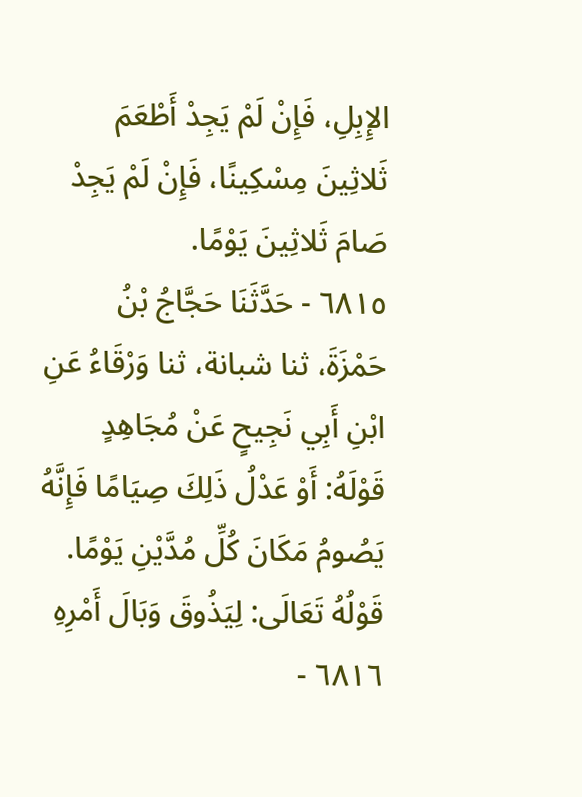الإِبِلِ، فَإِنْ لَمْ يَجِدْ أَطْعَمَ ثَلاثِينَ مِسْكِينًا، فَإِنْ لَمْ يَجِدْ صَامَ ثَلاثِينَ يَوْمًا.
٦٨١٥ - حَدَّثَنَا حَجَّاجُ بْنُ حَمْزَةَ، ثنا شبانة، ثنا وَرْقَاءُ عَنِ ابْنِ أَبِي نَجِيحٍ عَنْ مُجَاهِدٍ قَوْلَهُ: أَوْ عَدْلُ ذَلِكَ صِيَامًا فَإِنَّهُ يَصُومُ مَكَانَ كُلِّ مُدَّيْنِ يَوْمًا.
قَوْلُهُ تَعَالَى: لِيَذُوقَ وَبَالَ أَمْرِهِ
٦٨١٦ -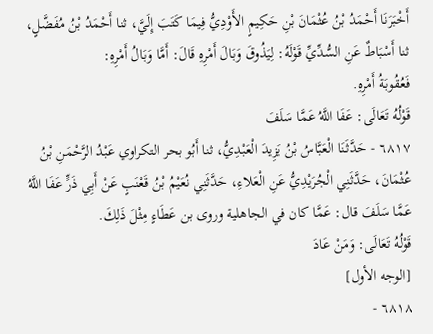أَخْبَرَنَا أَحْمَدُ بْنُ عُثْمَانَ بْنِ حَكِيمٍ الأَوْدِيُّ فِيمَا كَتَبَ إِلَيَّ، ثنا أَحْمَدُ بْنُ مُفَضَّلٍ، ثنا أَسْبَاطٌ عَنِ السُّدِّيِّ قَوْلَهُ: لِيَذُوقَ وَبَالَ أَمْرِهِ قَالَ: أَمَّا وَبَالُ أَمْرِهِ:
فَعُقُوبَةُ أَمْرِهِ.
قَوْلُهُ تَعَالَى: عَفَا اللَّهُ عَمَّا سَلَفَ
٦٨١٧ - حَدَّثَنَا الْعَبَّاسُ بْنُ يَزِيدَ الْعَبْدِيُّ، ثنا أَبُو بحر التكراوي عَبْدُ الرَّحْمَنِ بْنُ عُثْمَانَ، حَدَّثَنِي الْجُرَيْدِيُّ عَنِ الْعَلاءِ، حَدَّثَنِي نُعَيْمُ بْنُ قَعْنَبٍ عَنْ أَبِي ذَرٍّ عَفَا اللَّهُ عَمَّا سَلَفَ قال: عَمَّا كان في الجاهلية وروى بن عَطَاءٍ مِثْلَ ذَلِكَ.
قَوْلُهُ تَعَالَى: وَمَنْ عَادَ
[الوجه الأول]
٦٨١٨ -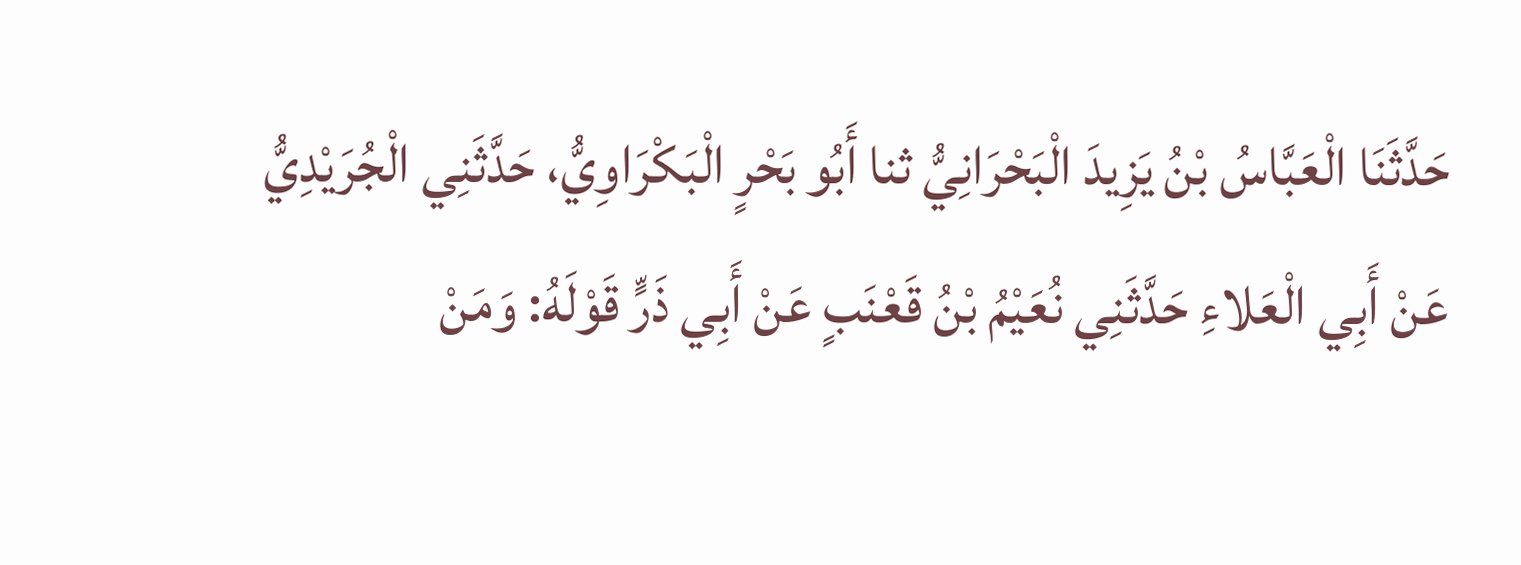حَدَّثَنَا الْعَبَّاسُ بْنُ يَزِيدَ الْبَحْرَانِيُّ ثنا أَبُو بَحْرٍ الْبَكْرَاوِيُّ، حَدَّثَنِي الْجُرَيْدِيُّ عَنْ أَبِي الْعَلاءِ حَدَّثَنِي نُعَيْمُ بْنُ قَعْنَبٍ عَنْ أَبِي ذَرٍّ قَوْلَهُ: وَمَنْ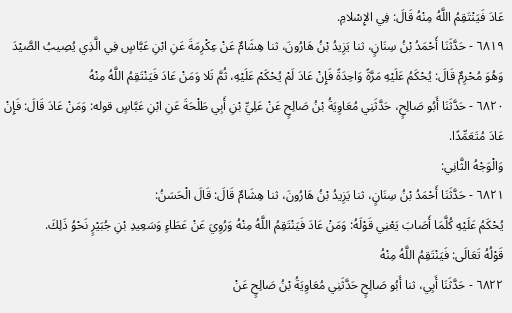عَادَ فَيَنْتَقِمُ اللَّهُ مِنْهُ قَالَ: فِي الإِسْلامِ.
٦٨١٩ - حَدَّثَنَا أَحْمَدُ بْنُ سِنَانٍ، ثنا يَزِيدُ بْنُ هَارُونَ، ثنا هِشَامٌ عَنْ عِكْرِمَةَ عَنِ ابْنِ عَبَّاسٍ فِي الَّذِي يُصِيبُ الصَّيْدَ وَهُوَ مُحْرِمٌ قَالَ: يُحْكَمُ عَلَيْهِ مَرَّةً وَاحِدَةً فَإِنْ عَادَ لَمْ يُحْكَمْ عَلَيْهِ، ثُمَّ تَلا وَمَنْ عَادَ فَيَنْتَقِمُ اللَّهُ مِنْهُ
٦٨٢٠ - حَدَّثَنَا أَبُو صَالِحٍ، حَدَّثَنِي مُعَاوِيَةُ بْنُ صَالِحٍ عَنْ عَلِيِّ بْنِ أَبِي طَلْحَةَ عَنِ ابْنِ عَبَّاسٍ قوله: وَمَنْ عَادَ قَالَ: فَإِنْ عَادَ مُتَعَمِّدًا.
وَالْوَجْهُ الثَّانِي:
٦٨٢١ - حَدَّثَنَا أَحْمَدُ بْنُ سِنَانٍ، ثنا يَزِيدُ بْنُ هَارُونَ، ثنا هِشَامٌ قَالَ: قَالَ الْحَسَنُ:
يُحْكَمُ عَلَيْهِ كُلَّمَا أَصَابَ يَعْنِي قَوْلَهُ: وَمَنْ عَادَ فَيَنْتَقِمُ اللَّهُ مِنْهُ وَرُوِيَ عَنْ عَطَاءٍ وَسَعِيدِ بْنِ جُبَيْرٍ نَحْوُ ذَلِكَ.
قَوْلُهُ تَعَالَى: فَيَنْتَقِمُ اللَّهُ مِنْهُ
٦٨٢٢ - حَدَّثَنَا أَبِي، ثنا أَبُو صَالِحٍ حَدَّثَنِي مُعَاوِيَةُ بْنُ صَالِحٍ عَنْ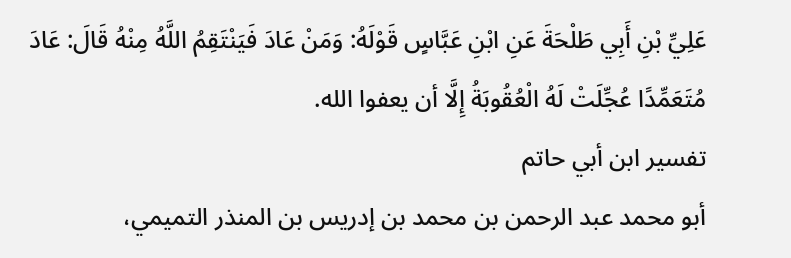عَلِيِّ بْنِ أَبِي طَلْحَةَ عَنِ ابْنِ عَبَّاسٍ قَوْلَهُ: وَمَنْ عَادَ فَيَنْتَقِمُ اللَّهُ مِنْهُ قَالَ: عَادَ مُتَعَمِّدًا عُجِّلَتْ لَهُ الْعُقُوبَةُ إِلَّا أن يعفوا الله.
تفسير ابن أبي حاتم
أبو محمد عبد الرحمن بن محمد بن إدريس بن المنذر التميمي،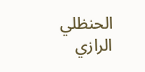الحنظلي الرازي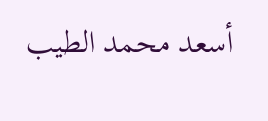أسعد محمد الطيب